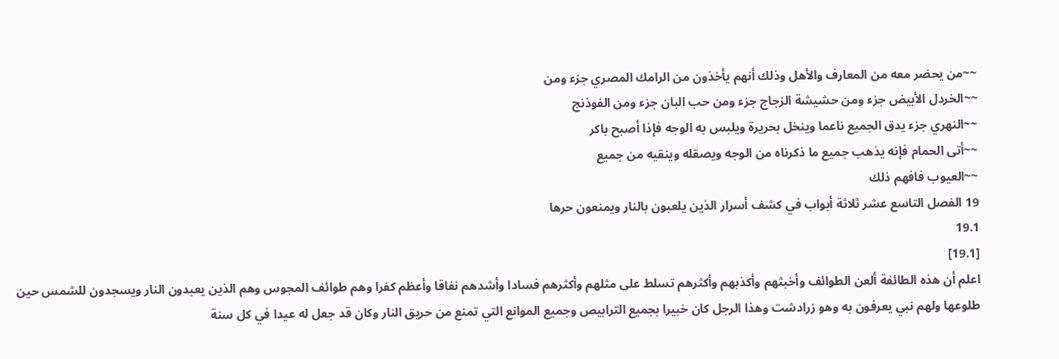~~من يحضر معه من المعارف والأهل وذلك أنهم يأخذون من الرامك المصري جزء ومن
~~الخردل الأبيض جزء ومن حشيشة الزجاج جزء ومن حب البان جزء ومن الفوذنج
~~النهري جزء يدق الجميع ناعما وينخل بحريرة ويلبس به الوجه فإذا أصبح باكر
~~أتى الحمام فإنه يذهب جميع ما ذكرناه من الوجه ويصقله وينقيه من جميع
~~العيوب فافهم ذلك
19 الفصل التاسع عشر ثلاثة أبواب في كشف أسرار الذين يلعبون بالنار ويمنعون حرها
19.1
[19.1]
اعلم أن هذه الطائفة ألعن الطوائف وأخبثهم وأكذبهم وأكثرهم تسلط على مثلهم وأكثرهم فسادا وأشدهم نفاقا وأعظم كفرا وهم طوائف المجوس وهم الذين يعبدون النار ويسجدون للشمس حين طلوعها ولهم نبي يعرفون به وهو زرادشت وهذا الرجل كان خبيرا بجميع الترابيص وجميع الموانع التي تمنع من حريق النار وكان قد جعل له عيدا في كل سنة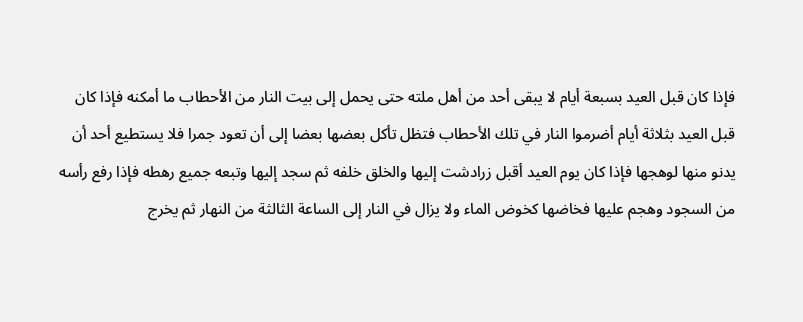فإذا كان قبل العيد بسبعة أيام لا يبقى أحد من أهل ملته حتى يحمل إلى بيت النار من الأحطاب ما أمكنه فإذا كان قبل العيد بثلاثة أيام أضرموا النار في تلك الأحطاب فتظل تأكل بعضها بعضا إلى أن تعود جمرا فلا يستطيع أحد أن يدنو منها لوهجها فإذا كان يوم العيد أقبل زرادشت إليها والخلق خلفه ثم سجد إليها وتبعه جميع رهطه فإذا رفع رأسه من السجود وهجم عليها فخاضها كخوض الماء ولا يزال في النار إلى الساعة الثالثة من النهار ثم يخرج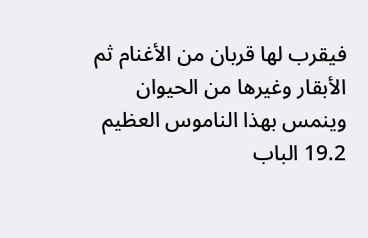فيقرب لها قربان من الأغنام ثم الأبقار وغيرها من الحيوان وينمس بهذا الناموس العظيم
19.2 الباب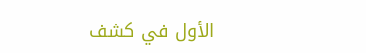الأول في كشف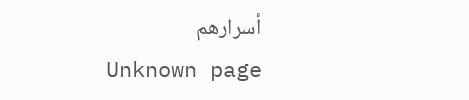أسرارهم
Unknown page